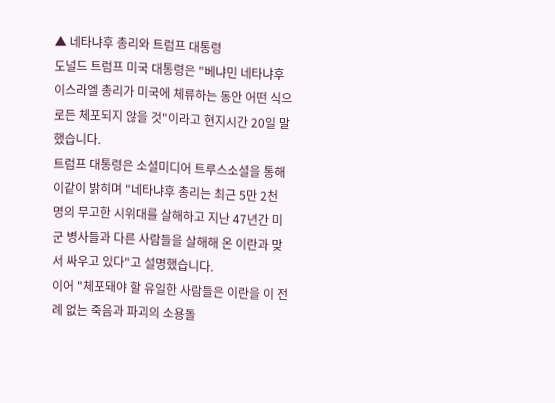▲ 네타냐후 총리와 트럼프 대통령
도널드 트럼프 미국 대통령은 "베냐민 네타냐후 이스라엘 총리가 미국에 체류하는 동안 어떤 식으로든 체포되지 않을 것"이라고 현지시간 20일 말했습니다.
트럼프 대통령은 소셜미디어 트루스소셜을 통해 이같이 밝히며 "네타냐후 총리는 최근 5만 2천 명의 무고한 시위대를 살해하고 지난 47년간 미군 병사들과 다른 사람들을 살해해 온 이란과 맞서 싸우고 있다"고 설명했습니다.
이어 "체포돼야 할 유일한 사람들은 이란을 이 전례 없는 죽음과 파괴의 소용돌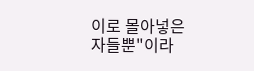이로 몰아넣은 자들뿐"이라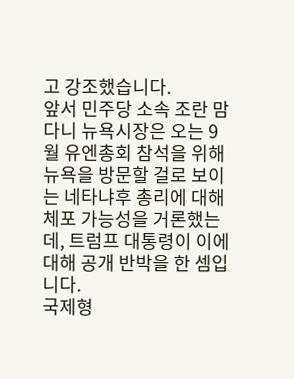고 강조했습니다.
앞서 민주당 소속 조란 맘다니 뉴욕시장은 오는 9월 유엔총회 참석을 위해 뉴욕을 방문할 걸로 보이는 네타냐후 총리에 대해 체포 가능성을 거론했는데, 트럼프 대통령이 이에 대해 공개 반박을 한 셈입니다.
국제형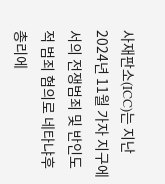사재판소(ICC)는 지난 2024년 11월 가자 지구에서의 전쟁범죄 및 반인도적 범죄 혐의로 네타냐후 총리에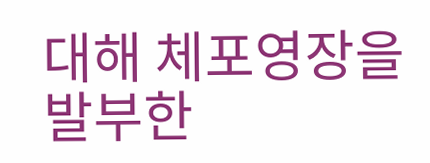대해 체포영장을 발부한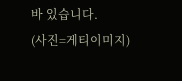바 있습니다.
(사진=게티이미지)